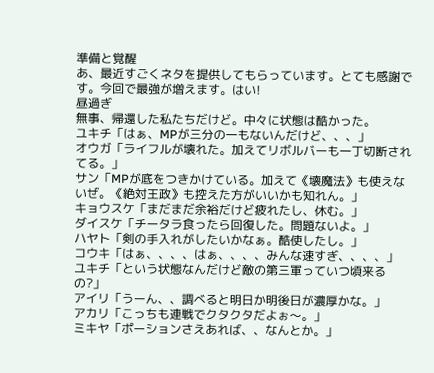準備と覚醒
あ、最近すごくネタを提供してもらっています。とても感謝です。今回で最強が増えます。はい!
昼過ぎ
無事、帰還した私たちだけど。中々に状態は酷かった。
ユキチ「はぁ、MPが三分の一もないんだけど、、、」
オウガ「ライフルが壊れた。加えてリボルバーも一丁切断されてる。」
サン「MPが底をつきかけている。加えて《壊魔法》も使えないぜ。《絶対王政》も控えた方がいいかも知れん。」
キョウスケ「まだまだ余裕だけど疲れたし、休む。」
ダイスケ「チータラ食ったら回復した。問題ないよ。」
ハヤト「剣の手入れがしたいかなぁ。酷使したし。」
コウキ「はぁ、、、、はぁ、、、、みんな速すぎ、、、、」
ユキチ「という状態なんだけど敵の第三軍っていつ頃来るの?」
アイリ「うーん、、調べると明日か明後日が濃厚かな。」
アカリ「こっちも連戦でクタクタだよぉ〜。」
ミキヤ「ポーションさえあれば、、なんとか。」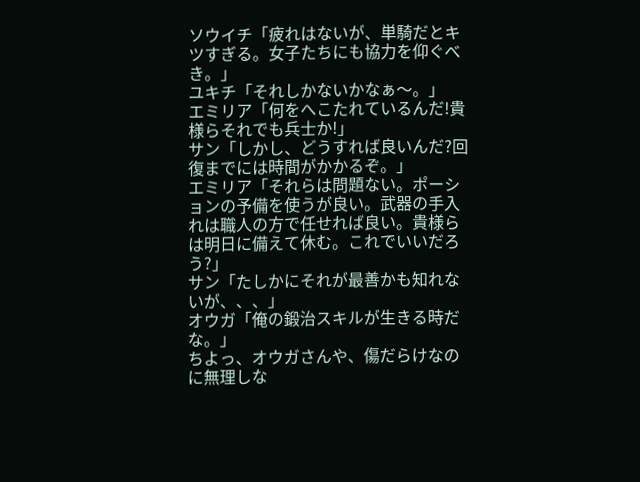ソウイチ「疲れはないが、単騎だとキツすぎる。女子たちにも協力を仰ぐべき。」
ユキチ「それしかないかなぁ〜。」
エミリア「何をへこたれているんだ!貴様らそれでも兵士か!」
サン「しかし、どうすれば良いんだ?回復までには時間がかかるぞ。」
エミリア「それらは問題ない。ポーションの予備を使うが良い。武器の手入れは職人の方で任せれば良い。貴様らは明日に備えて休む。これでいいだろう?」
サン「たしかにそれが最善かも知れないが、、、」
オウガ「俺の鍛治スキルが生きる時だな。」
ちよっ、オウガさんや、傷だらけなのに無理しな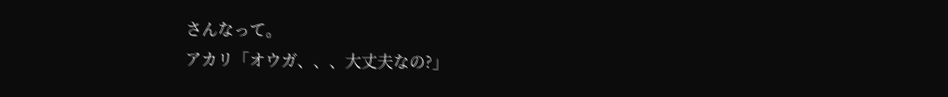さんなって。
アカリ「オウガ、、、大丈夫なの?」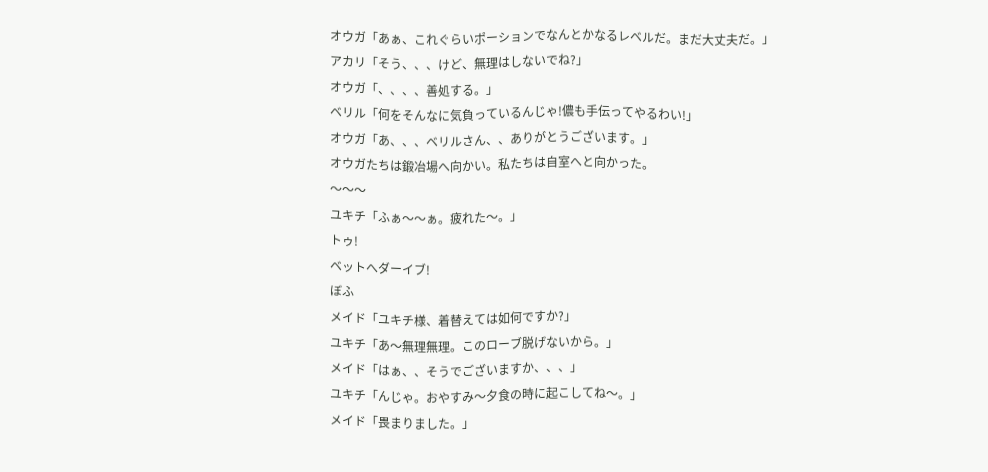オウガ「あぁ、これぐらいポーションでなんとかなるレベルだ。まだ大丈夫だ。」
アカリ「そう、、、けど、無理はしないでね?」
オウガ「、、、、善処する。」
ベリル「何をそんなに気負っているんじゃ!儂も手伝ってやるわい!」
オウガ「あ、、、ベリルさん、、ありがとうございます。」
オウガたちは鍛冶場へ向かい。私たちは自室へと向かった。
〜〜〜
ユキチ「ふぁ〜〜ぁ。疲れた〜。」
トゥ!
ベットへダーイブ!
ぼふ
メイド「ユキチ様、着替えては如何ですか?」
ユキチ「あ〜無理無理。このローブ脱げないから。」
メイド「はぁ、、そうでございますか、、、」
ユキチ「んじゃ。おやすみ〜夕食の時に起こしてね〜。」
メイド「畏まりました。」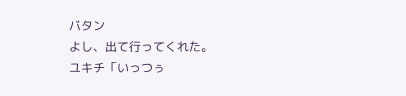バタン
よし、出て行ってくれた。
ユキチ「いっつぅ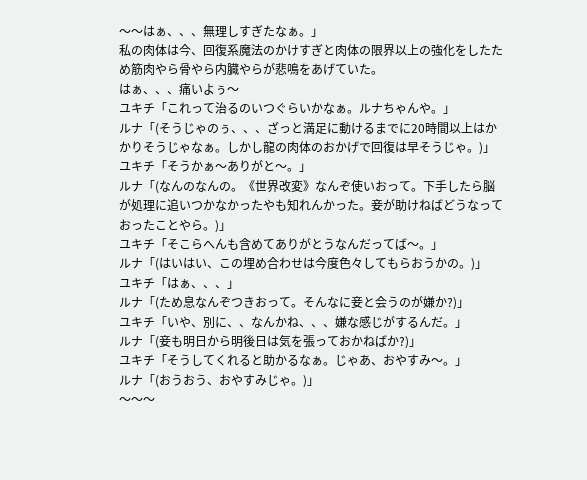〜〜はぁ、、、無理しすぎたなぁ。」
私の肉体は今、回復系魔法のかけすぎと肉体の限界以上の強化をしたため筋肉やら骨やら内臓やらが悲鳴をあげていた。
はぁ、、、痛いよぅ〜
ユキチ「これって治るのいつぐらいかなぁ。ルナちゃんや。」
ルナ「(そうじゃのぅ、、、ざっと満足に動けるまでに20時間以上はかかりそうじゃなぁ。しかし龍の肉体のおかげで回復は早そうじゃ。)」
ユキチ「そうかぁ〜ありがと〜。」
ルナ「(なんのなんの。《世界改変》なんぞ使いおって。下手したら脳が処理に追いつかなかったやも知れんかった。妾が助けねばどうなっておったことやら。)」
ユキチ「そこらへんも含めてありがとうなんだってば〜。」
ルナ「(はいはい、この埋め合わせは今度色々してもらおうかの。)」
ユキチ「はぁ、、、」
ルナ「(ため息なんぞつきおって。そんなに妾と会うのが嫌か?)」
ユキチ「いや、別に、、なんかね、、、嫌な感じがするんだ。」
ルナ「(妾も明日から明後日は気を張っておかねばか?)」
ユキチ「そうしてくれると助かるなぁ。じゃあ、おやすみ〜。」
ルナ「(おうおう、おやすみじゃ。)」
〜〜〜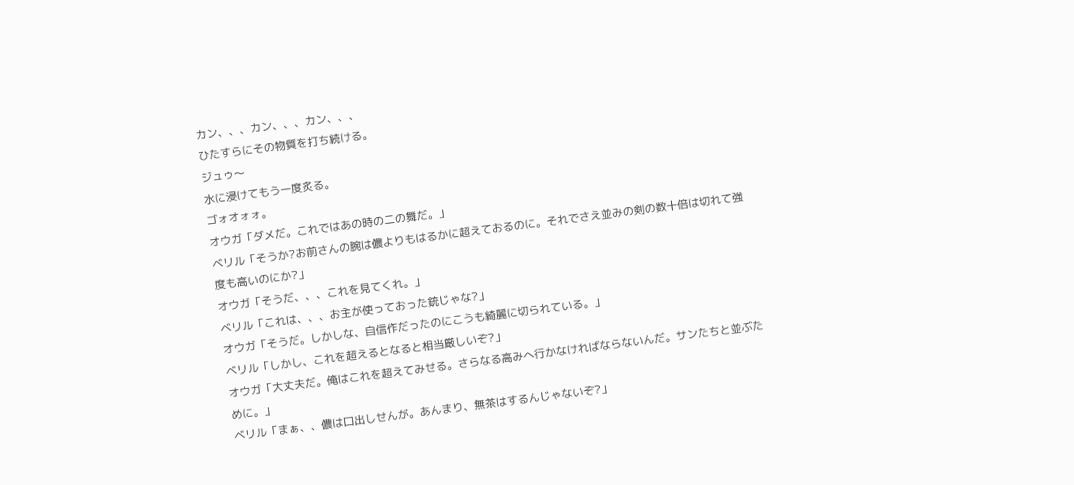カン、、、カン、、、カン、、、
ひたすらにその物質を打ち続ける。
ジュゥ〜
水に浸けてもう一度炙る。
ゴォオォォ。
オウガ「ダメだ。これではあの時の二の舞だ。」
ベリル「そうか?お前さんの腕は儂よりもはるかに超えておるのに。それでさえ並みの剣の数十倍は切れて強度も高いのにか?」
オウガ「そうだ、、、これを見てくれ。」
ベリル「これは、、、お主が使っておった銃じゃな?」
オウガ「そうだ。しかしな、自信作だったのにこうも綺麗に切られている。」
ベリル「しかし、これを超えるとなると相当厳しいぞ?」
オウガ「大丈夫だ。俺はこれを超えてみせる。さらなる高みへ行かなければならないんだ。サンたちと並ぶために。」
ベリル「まぁ、、儂は口出しせんが。あんまり、無茶はするんじゃないぞ?」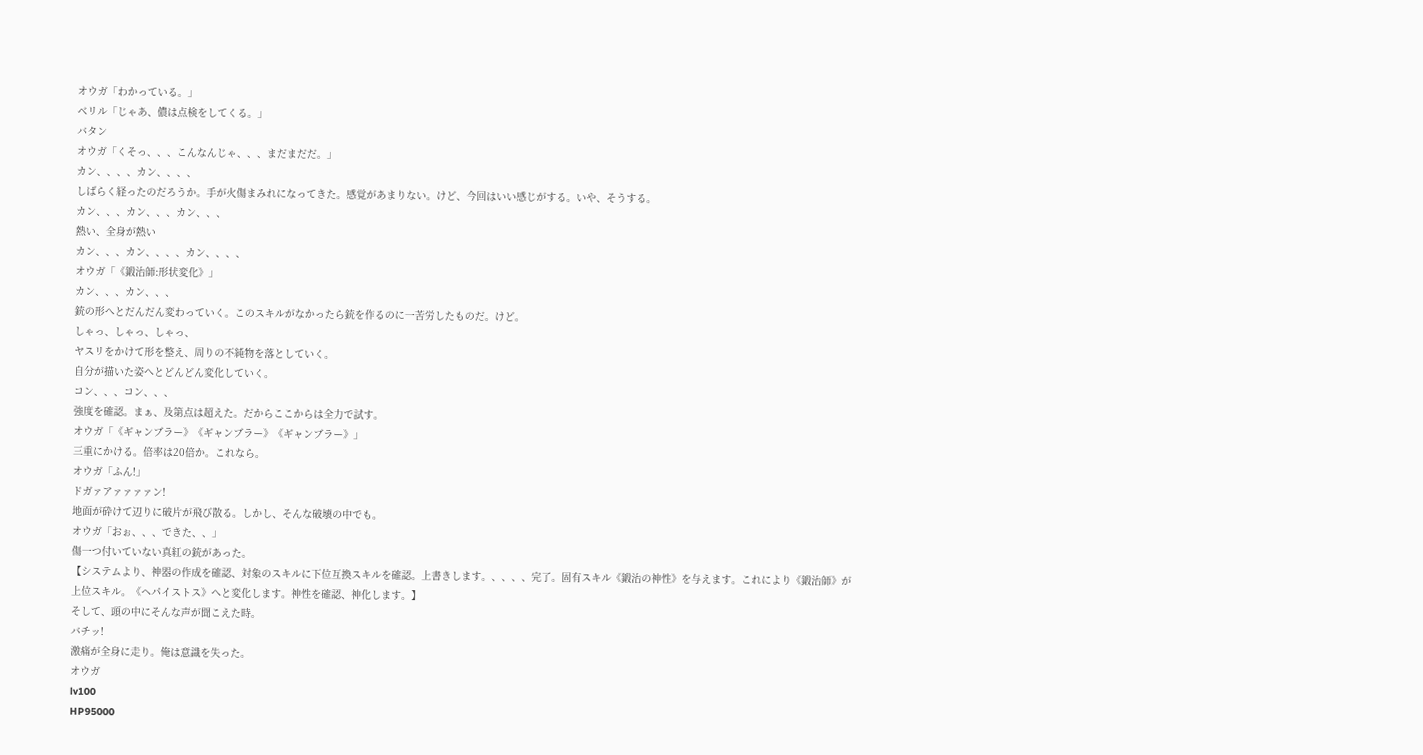オウガ「わかっている。」
ベリル「じゃあ、儂は点検をしてくる。」
バタン
オウガ「くそっ、、、こんなんじゃ、、、まだまだだ。」
カン、、、、カン、、、、
しばらく経ったのだろうか。手が火傷まみれになってきた。感覚があまりない。けど、今回はいい感じがする。いや、そうする。
カン、、、カン、、、カン、、、
熱い、全身が熱い
カン、、、カン、、、、カン、、、、
オウガ「《鍛治師:形状変化》」
カン、、、カン、、、
銃の形へとだんだん変わっていく。このスキルがなかったら銃を作るのに一苦労したものだ。けど。
しゃっ、しゃっ、しゃっ、
ヤスリをかけて形を整え、周りの不純物を落としていく。
自分が描いた姿へとどんどん変化していく。
コン、、、コン、、、
強度を確認。まぁ、及第点は超えた。だからここからは全力で試す。
オウガ「《ギャンブラー》《ギャンブラー》《ギャンブラー》」
三重にかける。倍率は20倍か。これなら。
オウガ「ふん!」
ドガァアァァァァン!
地面が砕けて辺りに破片が飛び散る。しかし、そんな破壊の中でも。
オウガ「おぉ、、、できた、、」
傷一つ付いていない真紅の銃があった。
【システムより、神器の作成を確認、対象のスキルに下位互換スキルを確認。上書きします。、、、、完了。固有スキル《鍛治の神性》を与えます。これにより《鍛治師》が上位スキル。《ヘパイストス》へと変化します。神性を確認、神化します。】
そして、頭の中にそんな声が聞こえた時。
バチッ!
激痛が全身に走り。俺は意識を失った。
オウガ
lv100
HP95000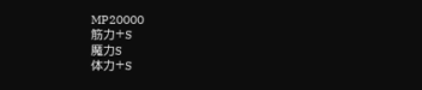MP20000
筋力+S
魔力S
体力+S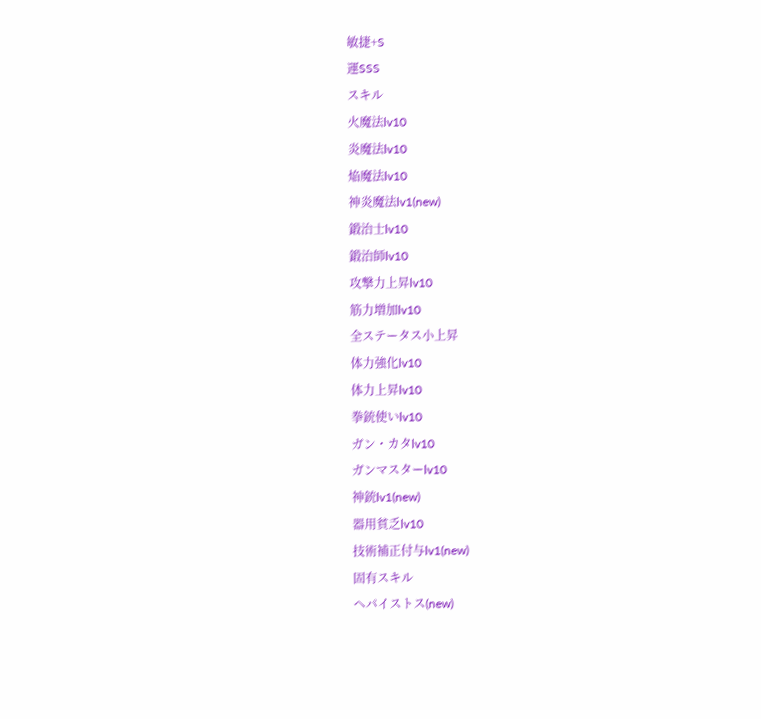敏捷+S
運SSS
スキル
火魔法lv10
炎魔法lv10
焔魔法lv10
神炎魔法lv1(new)
鍛治士lv10
鍛治師lv10
攻撃力上昇lv10
筋力増加lv10
全ステータス小上昇
体力強化lv10
体力上昇lv10
拳銃使いlv10
ガン・カタlv10
ガンマスターlv10
神銃lv1(new)
器用貧乏lv10
技術補正付与lv1(new)
固有スキル
ヘパイストス(new)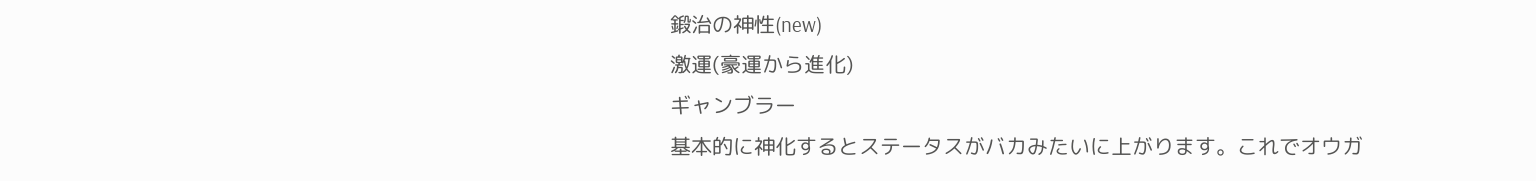鍛治の神性(new)
激運(豪運から進化)
ギャンブラー
基本的に神化するとステータスがバカみたいに上がります。これでオウガ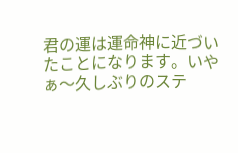君の運は運命神に近づいたことになります。いやぁ〜久しぶりのステ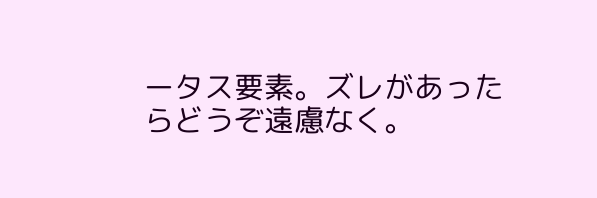ータス要素。ズレがあったらどうぞ遠慮なく。